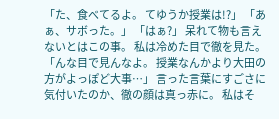「た、食べてるよ。 てゆうか授業は!?」 「あぁ、サボった。」 「はぁ?」 呆れて物も言えないとはこの事。 私は冷めた目で徹を見た。 「んな目で見んなよ。 授業なんかより大田の方がよっぽど大事…」 言った言葉にすごさに気付いたのか、徹の顔は真っ赤に。 私はそ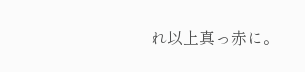れ以上真っ赤に。